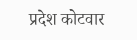प्रदेश कोटवार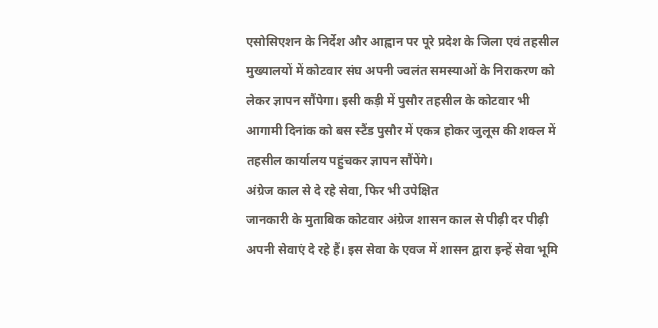एसोसिएशन के निर्देश और आह्वान पर पूरे प्रदेश के जिला एवं तहसील मुख्यालयों में कोटवार संघ अपनी ज्वलंत समस्याओं के निराकरण को लेकर ज्ञापन सौंपेगा। इसी कड़ी में पुसौर तहसील के कोटवार भी आगामी दिनांक को बस स्टैंड पुसौर में एकत्र होकर जुलूस की शक्ल में तहसील कार्यालय पहुंचकर ज्ञापन सौंपेंगे।
अंग्रेज काल से दे रहे सेवा, फिर भी उपेक्षित
जानकारी के मुताबिक कोटवार अंग्रेज शासन काल से पीढ़ी दर पीढ़ी अपनी सेवाएं दे रहे हैं। इस सेवा के एवज में शासन द्वारा इन्हें सेवा भूमि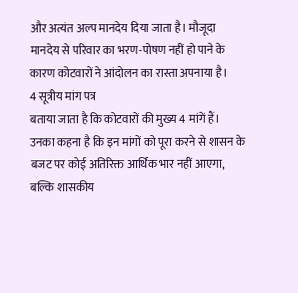और अत्यंत अल्प मानदेय दिया जाता है। मौजूदा मानदेय से परिवार का भरण-पोषण नहीं हो पाने के कारण कोटवारों ने आंदोलन का रास्ता अपनाया है।
4 सूत्रीय मांग पत्र
बताया जाता है कि कोटवारों की मुख्य 4 मांगें हैं। उनका कहना है कि इन मांगों को पूरा करने से शासन के बजट पर कोई अतिरिक्त आर्थिक भार नहीं आएगा, बल्कि शासकीय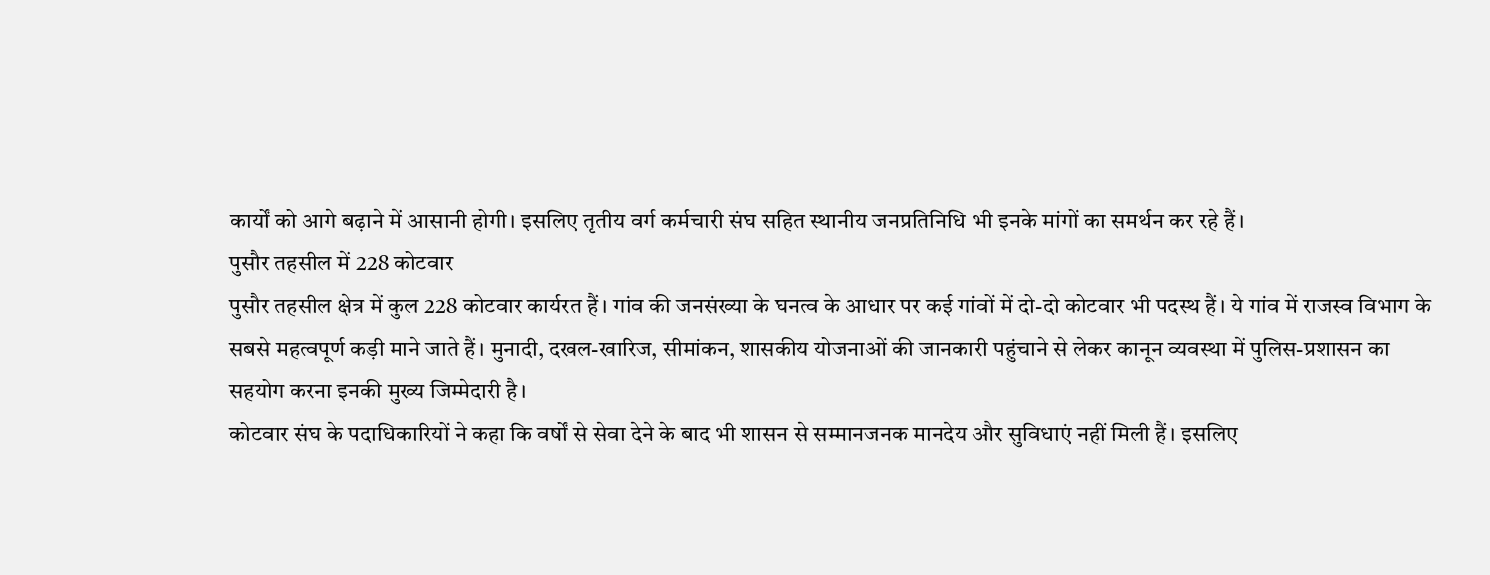कार्यों को आगे बढ़ाने में आसानी होगी। इसलिए तृतीय वर्ग कर्मचारी संघ सहित स्थानीय जनप्रतिनिधि भी इनके मांगों का समर्थन कर रहे हैं।
पुसौर तहसील में 228 कोटवार
पुसौर तहसील क्षेत्र में कुल 228 कोटवार कार्यरत हैं। गांव की जनसंख्या के घनत्व के आधार पर कई गांवों में दो-दो कोटवार भी पदस्थ हैं। ये गांव में राजस्व विभाग के सबसे महत्वपूर्ण कड़ी माने जाते हैं। मुनादी, दखल-खारिज, सीमांकन, शासकीय योजनाओं की जानकारी पहुंचाने से लेकर कानून व्यवस्था में पुलिस-प्रशासन का सहयोग करना इनकी मुख्य जिम्मेदारी है।
कोटवार संघ के पदाधिकारियों ने कहा कि वर्षों से सेवा देने के बाद भी शासन से सम्मानजनक मानदेय और सुविधाएं नहीं मिली हैं। इसलिए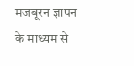मजबूरन ज्ञापन के माध्यम से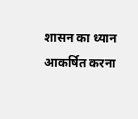शासन का ध्यान आकर्षित करना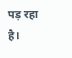पड़ रहा है।